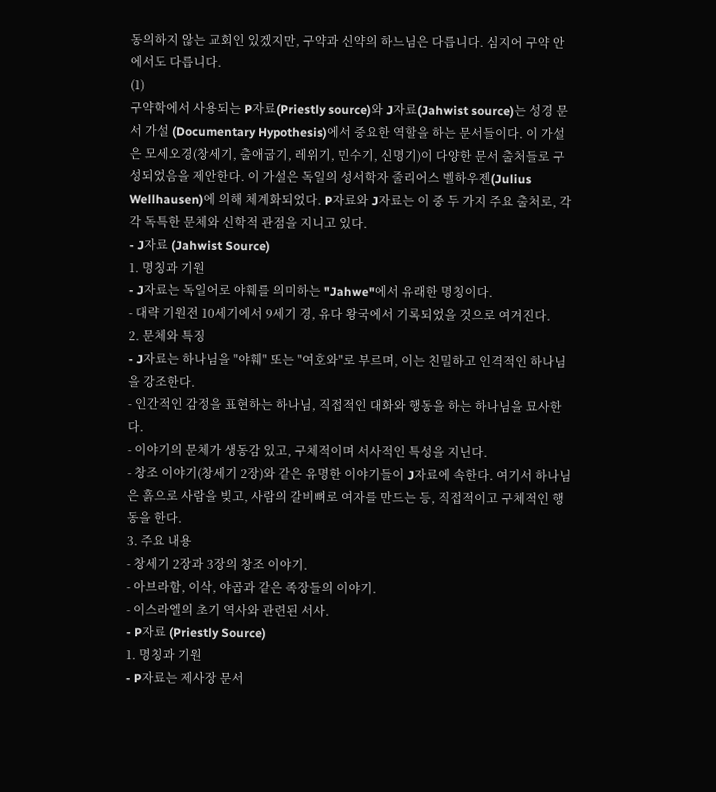동의하지 않는 교회인 있겠지만, 구약과 신약의 하느님은 다릅니다. 심지어 구약 안에서도 다릅니다.
(1)
구약학에서 사용되는 P자료(Priestly source)와 J자료(Jahwist source)는 성경 문서 가설 (Documentary Hypothesis)에서 중요한 역할을 하는 문서들이다. 이 가설은 모세오경(창세기, 출애굽기, 레위기, 민수기, 신명기)이 다양한 문서 출처들로 구성되었음을 제안한다. 이 가설은 독일의 성서학자 줄리어스 벨하우젠(Julius Wellhausen)에 의해 체계화되었다. P자료와 J자료는 이 중 두 가지 주요 출처로, 각각 독특한 문체와 신학적 관점을 지니고 있다.
- J자료 (Jahwist Source)
1. 명칭과 기원
- J자료는 독일어로 야훼를 의미하는 "Jahwe"에서 유래한 명칭이다.
- 대략 기원전 10세기에서 9세기 경, 유다 왕국에서 기록되었을 것으로 여겨진다.
2. 문체와 특징
- J자료는 하나님을 "야훼" 또는 "여호와"로 부르며, 이는 친밀하고 인격적인 하나님을 강조한다.
- 인간적인 감정을 표현하는 하나님, 직접적인 대화와 행동을 하는 하나님을 묘사한다.
- 이야기의 문체가 생동감 있고, 구체적이며 서사적인 특성을 지닌다.
- 창조 이야기(창세기 2장)와 같은 유명한 이야기들이 J자료에 속한다. 여기서 하나님은 흙으로 사람을 빚고, 사람의 갈비뼈로 여자를 만드는 등, 직접적이고 구체적인 행동을 한다.
3. 주요 내용
- 창세기 2장과 3장의 창조 이야기.
- 아브라함, 이삭, 야곱과 같은 족장들의 이야기.
- 이스라엘의 초기 역사와 관련된 서사.
- P자료 (Priestly Source)
1. 명칭과 기원
- P자료는 제사장 문서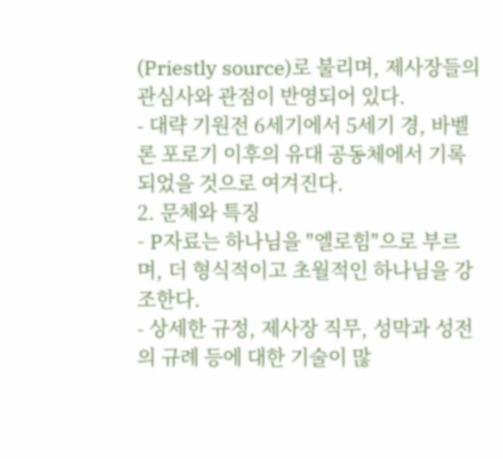(Priestly source)로 불리며, 제사장들의 관심사와 관점이 반영되어 있다.
- 대략 기원전 6세기에서 5세기 경, 바벨론 포로기 이후의 유대 공동체에서 기록되었을 것으로 여겨진다.
2. 문체와 특징
- P자료는 하나님을 "엘로힘"으로 부르며, 더 형식적이고 초월적인 하나님을 강조한다.
- 상세한 규정, 제사장 직무, 성막과 성전의 규례 등에 대한 기술이 많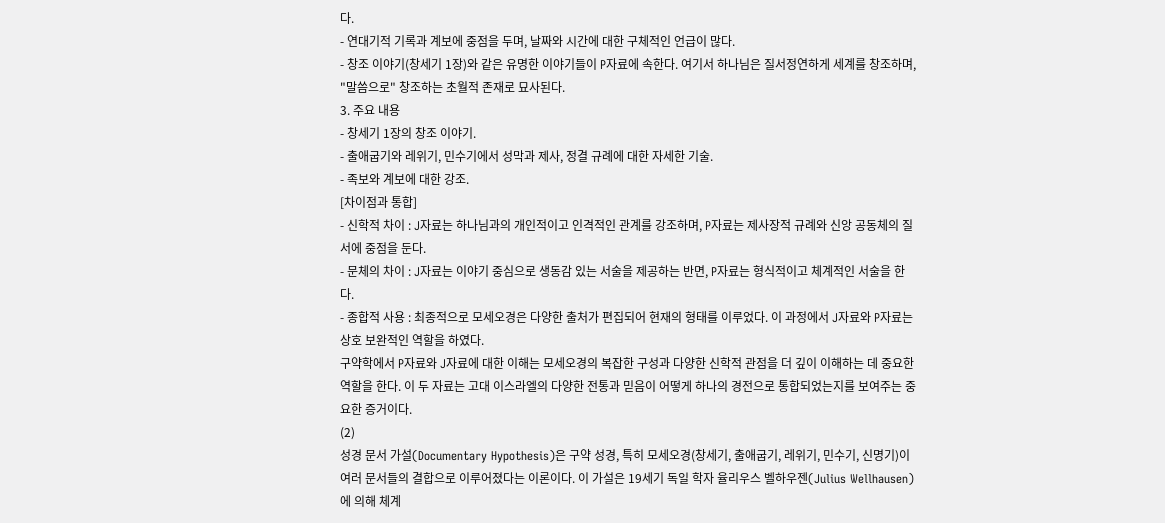다.
- 연대기적 기록과 계보에 중점을 두며, 날짜와 시간에 대한 구체적인 언급이 많다.
- 창조 이야기(창세기 1장)와 같은 유명한 이야기들이 P자료에 속한다. 여기서 하나님은 질서정연하게 세계를 창조하며, "말씀으로" 창조하는 초월적 존재로 묘사된다.
3. 주요 내용
- 창세기 1장의 창조 이야기.
- 출애굽기와 레위기, 민수기에서 성막과 제사, 정결 규례에 대한 자세한 기술.
- 족보와 계보에 대한 강조.
[차이점과 통합]
- 신학적 차이 : J자료는 하나님과의 개인적이고 인격적인 관계를 강조하며, P자료는 제사장적 규례와 신앙 공동체의 질서에 중점을 둔다.
- 문체의 차이 : J자료는 이야기 중심으로 생동감 있는 서술을 제공하는 반면, P자료는 형식적이고 체계적인 서술을 한다.
- 종합적 사용 : 최종적으로 모세오경은 다양한 출처가 편집되어 현재의 형태를 이루었다. 이 과정에서 J자료와 P자료는 상호 보완적인 역할을 하였다.
구약학에서 P자료와 J자료에 대한 이해는 모세오경의 복잡한 구성과 다양한 신학적 관점을 더 깊이 이해하는 데 중요한 역할을 한다. 이 두 자료는 고대 이스라엘의 다양한 전통과 믿음이 어떻게 하나의 경전으로 통합되었는지를 보여주는 중요한 증거이다.
(2)
성경 문서 가설(Documentary Hypothesis)은 구약 성경, 특히 모세오경(창세기, 출애굽기, 레위기, 민수기, 신명기)이 여러 문서들의 결합으로 이루어졌다는 이론이다. 이 가설은 19세기 독일 학자 율리우스 벨하우젠(Julius Wellhausen)에 의해 체계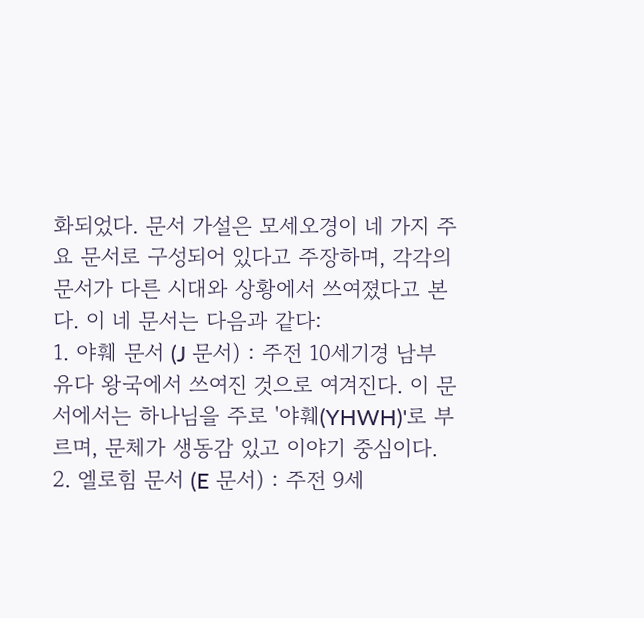화되었다. 문서 가설은 모세오경이 네 가지 주요 문서로 구성되어 있다고 주장하며, 각각의 문서가 다른 시대와 상황에서 쓰여졌다고 본다. 이 네 문서는 다음과 같다:
1. 야훼 문서 (J 문서) : 주전 10세기경 남부 유다 왕국에서 쓰여진 것으로 여겨진다. 이 문서에서는 하나님을 주로 '야훼(YHWH)'로 부르며, 문체가 생동감 있고 이야기 중심이다.
2. 엘로힘 문서 (E 문서) : 주전 9세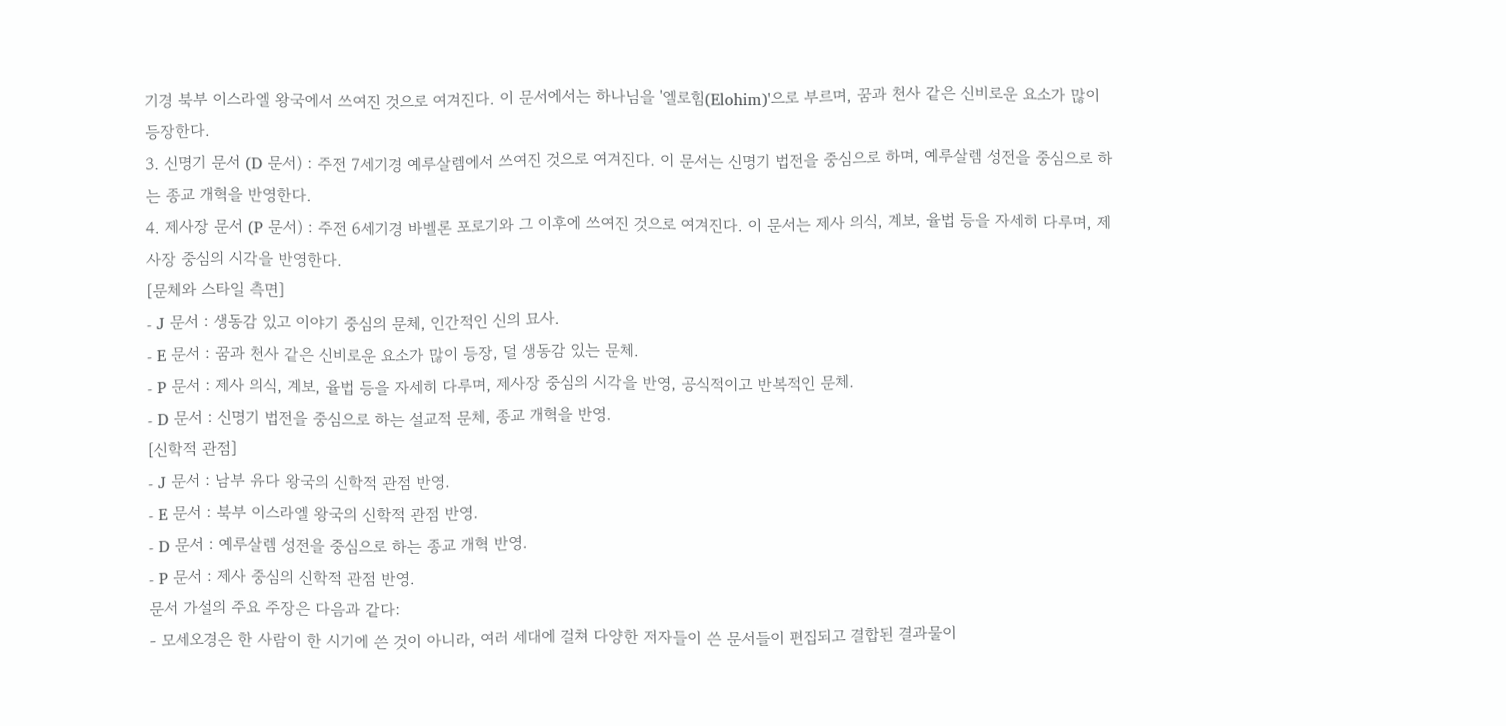기경 북부 이스라엘 왕국에서 쓰여진 것으로 여겨진다. 이 문서에서는 하나님을 '엘로힘(Elohim)'으로 부르며, 꿈과 천사 같은 신비로운 요소가 많이 등장한다.
3. 신명기 문서 (D 문서) : 주전 7세기경 예루살렘에서 쓰여진 것으로 여겨진다. 이 문서는 신명기 법전을 중심으로 하며, 예루살렘 성전을 중심으로 하는 종교 개혁을 반영한다.
4. 제사장 문서 (P 문서) : 주전 6세기경 바벨론 포로기와 그 이후에 쓰여진 것으로 여겨진다. 이 문서는 제사 의식, 계보, 율법 등을 자세히 다루며, 제사장 중심의 시각을 반영한다.
[문체와 스타일 측면]
- J 문서 : 생동감 있고 이야기 중심의 문체, 인간적인 신의 묘사.
- E 문서 : 꿈과 천사 같은 신비로운 요소가 많이 등장, 덜 생동감 있는 문체.
- P 문서 : 제사 의식, 계보, 율법 등을 자세히 다루며, 제사장 중심의 시각을 반영, 공식적이고 반복적인 문체.
- D 문서 : 신명기 법전을 중심으로 하는 설교적 문체, 종교 개혁을 반영.
[신학적 관점]
- J 문서 : 남부 유다 왕국의 신학적 관점 반영.
- E 문서 : 북부 이스라엘 왕국의 신학적 관점 반영.
- D 문서 : 예루살렘 성전을 중심으로 하는 종교 개혁 반영.
- P 문서 : 제사 중심의 신학적 관점 반영.
문서 가설의 주요 주장은 다음과 같다:
- 모세오경은 한 사람이 한 시기에 쓴 것이 아니라, 여러 세대에 걸쳐 다양한 저자들이 쓴 문서들이 편집되고 결합된 결과물이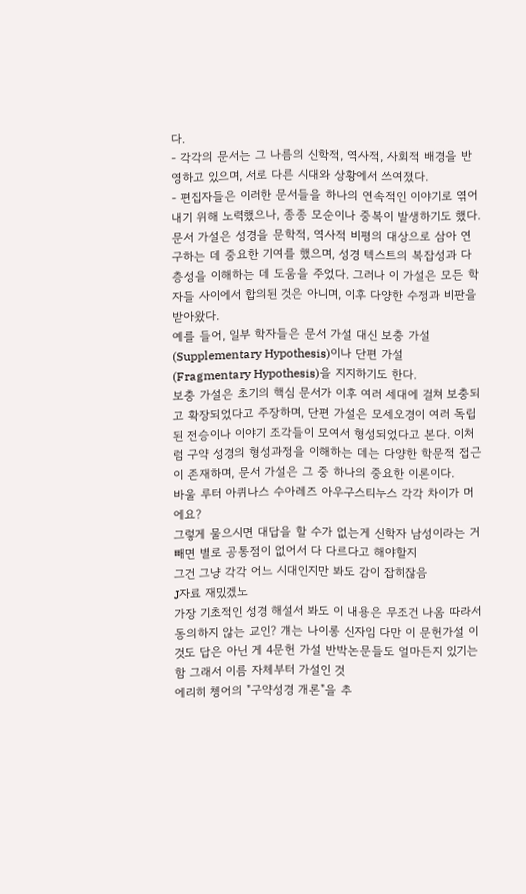다.
- 각각의 문서는 그 나름의 신학적, 역사적, 사회적 배경을 반영하고 있으며, 서로 다른 시대와 상황에서 쓰여졌다.
- 편집자들은 이러한 문서들을 하나의 연속적인 이야기로 엮어내기 위해 노력했으나, 종종 모순이나 중복이 발생하기도 했다.
문서 가설은 성경을 문학적, 역사적 비평의 대상으로 삼아 연구하는 데 중요한 기여를 했으며, 성경 텍스트의 복잡성과 다층성을 이해하는 데 도움을 주었다. 그러나 이 가설은 모든 학자들 사이에서 합의된 것은 아니며, 이후 다양한 수정과 비판을 받아왔다.
예를 들어, 일부 학자들은 문서 가설 대신 보충 가설(Supplementary Hypothesis)이나 단편 가설(Fragmentary Hypothesis)을 지지하기도 한다.
보충 가설은 초기의 핵심 문서가 이후 여러 세대에 걸쳐 보충되고 확장되었다고 주장하며, 단편 가설은 모세오경이 여러 독립된 전승이나 이야기 조각들이 모여서 형성되었다고 본다. 이처럼 구약 성경의 형성과정을 이해하는 데는 다양한 학문적 접근이 존재하며, 문서 가설은 그 중 하나의 중요한 이론이다.
바울 루터 아퀴나스 수아레즈 아우구스티누스 각각 차이가 머에요?
그렇게 물으시면 대답을 할 수가 없는게 신학자 남성이라는 거 빼면 별로 공통점이 없어서 다 다르다고 해야할지
그건 그냥 각각 어느 시대인지만 봐도 감이 잡히잖음
J자료 재밌겠노
가장 기초적인 성경 해설서 봐도 이 내용은 무조건 나옴 따라서 동의하지 않는 교인? 걔는 나이롱 신자임 다만 이 문헌가설 이것도 답은 아닌 게 4문헌 가설 반박논문들도 얼마든지 있기는 함 그래서 이름 자체부터 가설인 것
에리히 쳉어의 "구약성경 개론"을 추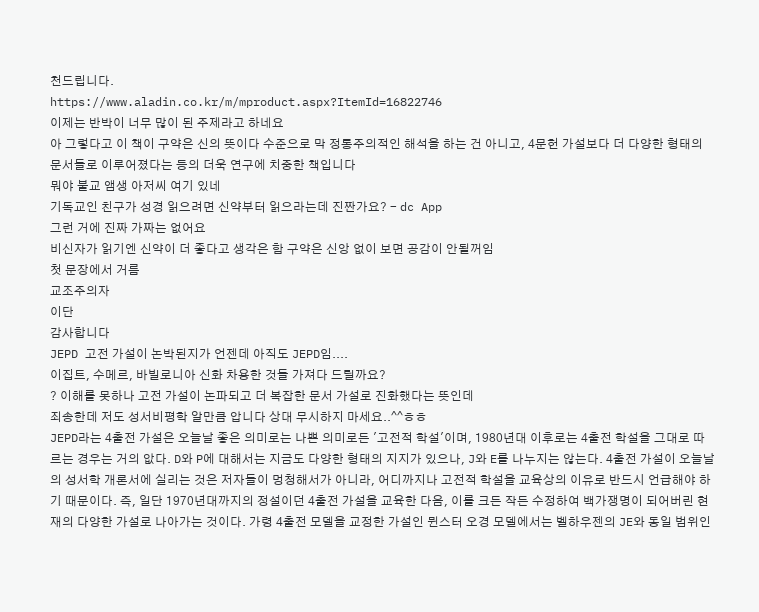천드립니다.
https://www.aladin.co.kr/m/mproduct.aspx?ItemId=16822746
이제는 반박이 너무 많이 된 주제라고 하네요
아 그렇다고 이 책이 구약은 신의 뜻이다 수준으로 막 정통주의적인 해석을 하는 건 아니고, 4문헌 가설보다 더 다양한 형태의 문서들로 이루어졌다는 등의 더욱 연구에 치중한 책입니다
뭐야 불교 앰생 아저씨 여기 있네
기독교인 친구가 성경 읽으려면 신약부터 읽으라는데 진짠가요? - dc App
그런 거에 진짜 가짜는 없어요
비신자가 읽기엔 신약이 더 좋다고 생각은 함 구약은 신앙 없이 보면 공감이 안될꺼임
첫 문장에서 거름
교조주의자
이단
감사합니다
JEPD 고전 가설이 논박된지가 언젠데 아직도 JEPD임....
이집트, 수메르, 바빌로니아 신화 차용한 것들 가져다 드릴까요?
? 이해를 못하나 고전 가설이 논파되고 더 복잡한 문서 가설로 진화했다는 뜻인데
죄송한데 저도 성서비평학 알만큼 압니다 상대 무시하지 마세요..^^ㅎㅎ
JEPD라는 4출전 가설은 오늘날 좋은 의미로는 나쁜 의미로든 '고전적 학설'이며, 1980년대 이후로는 4출전 학설을 그대로 따르는 경우는 거의 앖다. D와 P에 대해서는 지금도 다양한 형태의 지지가 있으나, J와 E를 나누지는 않는다. 4출전 가설이 오늘날의 성서학 개론서에 실리는 것은 저자들이 멍청해서가 아니라, 어디까지나 고전적 학설을 교육상의 이유로 반드시 언급해야 하기 때문이다. 즉, 일단 1970년대까지의 정설이던 4출전 가설을 교육한 다음, 이를 크든 작든 수정하여 백가쟁명이 되어버린 현재의 다양한 가설로 나아가는 것이다. 가령 4출전 모델을 교정한 가설인 뮌스터 오경 모델에서는 벨하우젠의 JE와 동일 범위인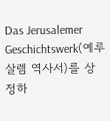Das Jerusalemer Geschichtswerk(예루살렘 역사서)를 상정하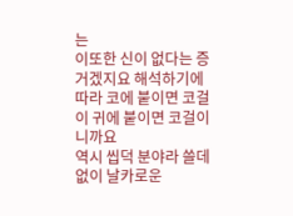는
이또한 신이 없다는 증거겠지요 해석하기에 따라 코에 붙이면 코걸이 귀에 붙이면 코걸이니까요
역시 씹덕 분야라 쓸데없이 날카로운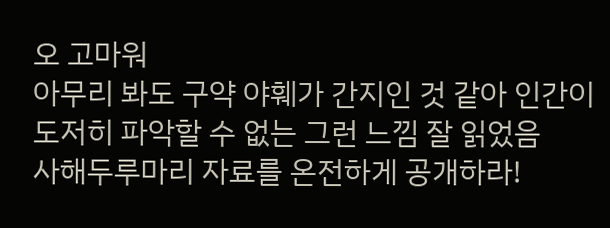오 고마워
아무리 봐도 구약 야훼가 간지인 것 같아 인간이 도저히 파악할 수 없는 그런 느낌 잘 읽었음
사해두루마리 자료를 온전하게 공개하라!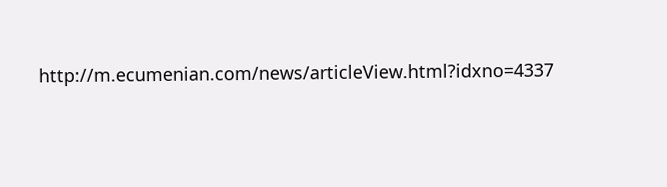http://m.ecumenian.com/news/articleView.html?idxno=4337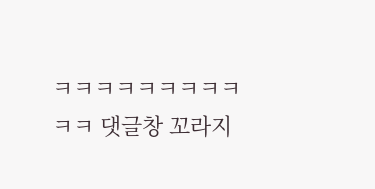ㅋㅋㅋㅋㅋㅋㅋㅋㅋㅋㅋ 댓글창 꼬라지